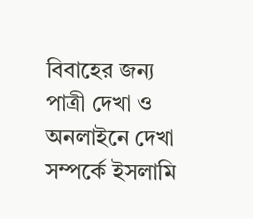বিবাহের জন্য পাত্রী দেখা ও অনলাইনে দেখা সম্পর্কে ইসলামি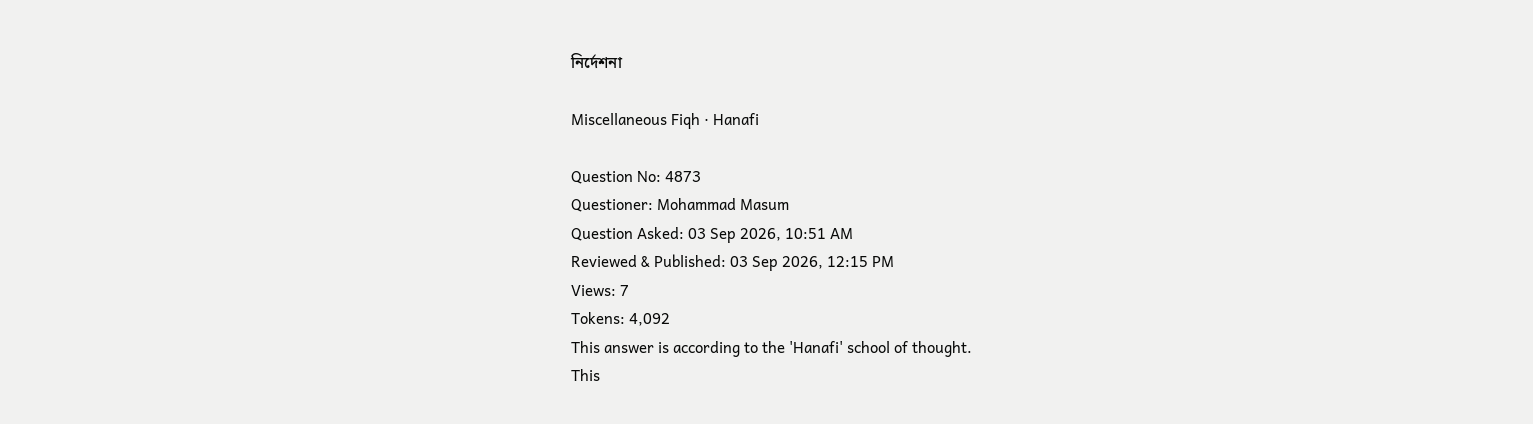নির্দেশনা

Miscellaneous Fiqh · Hanafi

Question No: 4873
Questioner: Mohammad Masum
Question Asked: 03 Sep 2026, 10:51 AM
Reviewed & Published: 03 Sep 2026, 12:15 PM
Views: 7
Tokens: 4,092
This answer is according to the 'Hanafi' school of thought.
This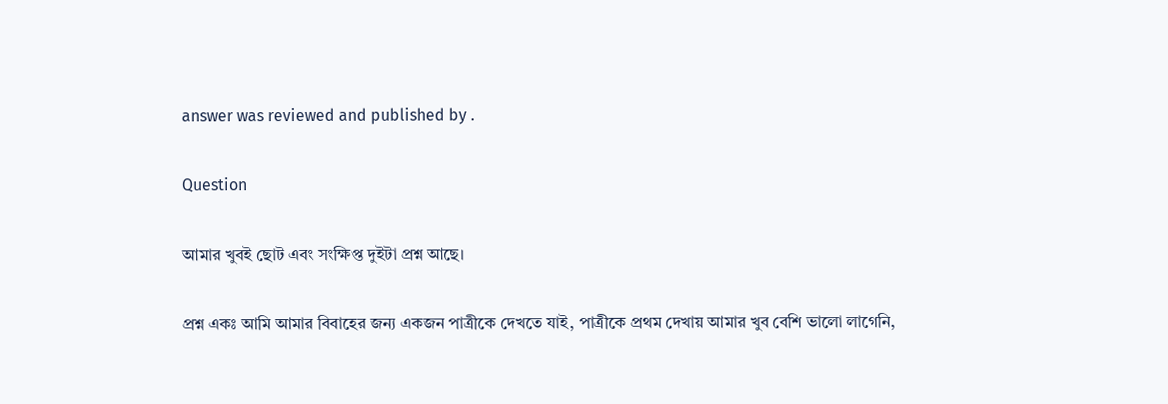answer was reviewed and published by .

Question

আমার খুবই ছোট এবং সংক্ষিপ্ত দুইটা প্রশ্ন আছে।

প্রশ্ন একঃ আমি আমার বিবাহের জন্য একজন পাত্রীকে দেখতে যাই, পাত্রীকে প্রথম দেখায় আমার খুব বেশি ভালো লাগেনি,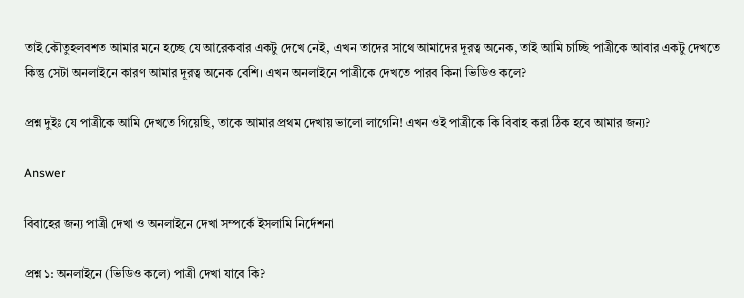তাই কৌতুহলবশত আমার মনে হচ্ছে যে আরেকবার একটু দেখে নেই, এখন তাদের সাথে আমাদের দূরত্ব অনেক, তাই আমি চাচ্ছি পাত্রীকে আবার একটু দেখতে কিন্তু সেটা অনলাইনে কারণ আমার দূরত্ব অনেক বেশি। এখন অনলাইনে পাত্রীকে দেখতে পারব কিনা ভিডিও কলে?

প্রশ্ন দুইঃ যে পাত্রীকে আমি দেখতে গিয়েছি, তাকে আমার প্রথম দেখায় ভালো লাগেনি! এখন ওই পাত্রীকে কি বিবাহ করা ঠিক হবে আমার জন্য?

Answer

বিবাহের জন্য পাত্রী দেখা ও অনলাইনে দেখা সম্পর্কে ইসলামি নির্দেশনা

প্রশ্ন ১: অনলাইনে (ভিডিও কলে) পাত্রী দেখা যাবে কি?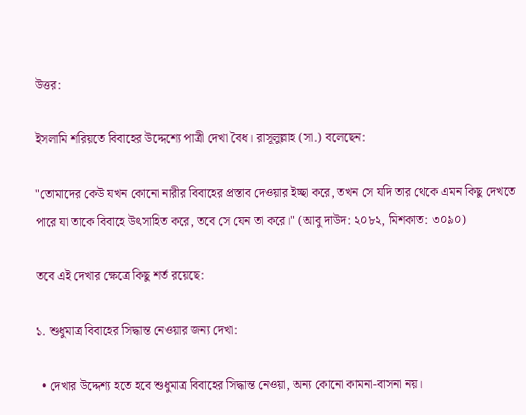উত্তর:

ইসলামি শরিয়তে বিবাহের উদ্দেশ্যে পাত্রী দেখা বৈধ। রাসূলুল্লাহ (সা.) বলেছেন:

"তোমাদের কেউ যখন কোনো নারীর বিবাহের প্রস্তাব দেওয়ার ইচ্ছা করে, তখন সে যদি তার থেকে এমন কিছু দেখতে পারে যা তাকে বিবাহে উৎসাহিত করে, তবে সে যেন তা করে।" (আবু দাউদ: ২০৮২, মিশকাত: ৩০৯০)

তবে এই দেখার ক্ষেত্রে কিছু শর্ত রয়েছে:

১. শুধুমাত্র বিবাহের সিদ্ধান্ত নেওয়ার জন্য দেখা:

  • দেখার উদ্দেশ্য হতে হবে শুধুমাত্র বিবাহের সিদ্ধান্ত নেওয়া, অন্য কোনো কামনা-বাসনা নয়।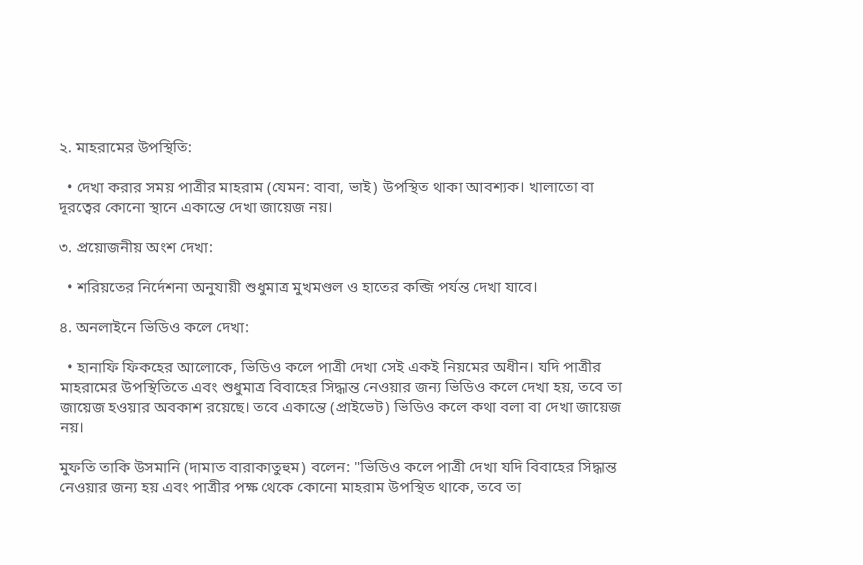২. মাহরামের উপস্থিতি:

  • দেখা করার সময় পাত্রীর মাহরাম (যেমন: বাবা, ভাই) উপস্থিত থাকা আবশ্যক। খালাতো বা দূরত্বের কোনো স্থানে একান্তে দেখা জায়েজ নয়।

৩. প্রয়োজনীয় অংশ দেখা:

  • শরিয়তের নির্দেশনা অনুযায়ী শুধুমাত্র মুখমণ্ডল ও হাতের কব্জি পর্যন্ত দেখা যাবে।

৪. অনলাইনে ভিডিও কলে দেখা:

  • হানাফি ফিকহের আলোকে, ভিডিও কলে পাত্রী দেখা সেই একই নিয়মের অধীন। যদি পাত্রীর মাহরামের উপস্থিতিতে এবং শুধুমাত্র বিবাহের সিদ্ধান্ত নেওয়ার জন্য ভিডিও কলে দেখা হয়, তবে তা জায়েজ হওয়ার অবকাশ রয়েছে। তবে একান্তে (প্রাইভেট) ভিডিও কলে কথা বলা বা দেখা জায়েজ নয়।

মুফতি তাকি উসমানি (দামাত বারাকাতুহুম) বলেন: "ভিডিও কলে পাত্রী দেখা যদি বিবাহের সিদ্ধান্ত নেওয়ার জন্য হয় এবং পাত্রীর পক্ষ থেকে কোনো মাহরাম উপস্থিত থাকে, তবে তা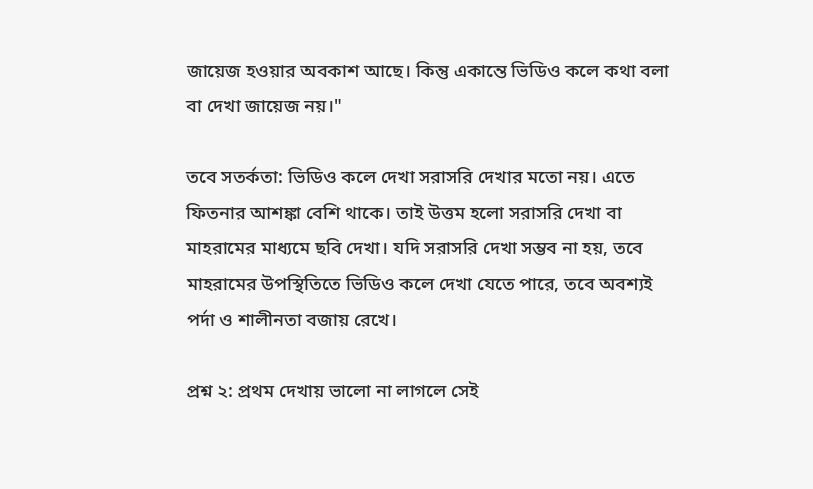জায়েজ হওয়ার অবকাশ আছে। কিন্তু একান্তে ভিডিও কলে কথা বলা বা দেখা জায়েজ নয়।"

তবে সতর্কতা: ভিডিও কলে দেখা সরাসরি দেখার মতো নয়। এতে ফিতনার আশঙ্কা বেশি থাকে। তাই উত্তম হলো সরাসরি দেখা বা মাহরামের মাধ্যমে ছবি দেখা। যদি সরাসরি দেখা সম্ভব না হয়, তবে মাহরামের উপস্থিতিতে ভিডিও কলে দেখা যেতে পারে, তবে অবশ্যই পর্দা ও শালীনতা বজায় রেখে।

প্রশ্ন ২: প্রথম দেখায় ভালো না লাগলে সেই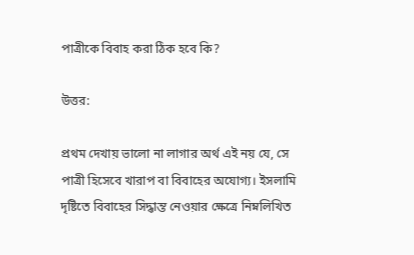পাত্রীকে বিবাহ করা ঠিক হবে কি?

উত্তর:

প্রথম দেখায় ভালো না লাগার অর্থ এই নয় যে, সে পাত্রী হিসেবে খারাপ বা বিবাহের অযোগ্য। ইসলামি দৃষ্টিতে বিবাহের সিদ্ধান্ত নেওয়ার ক্ষেত্রে নিম্নলিখিত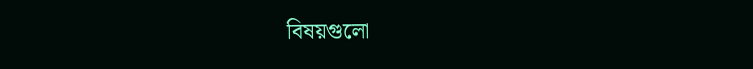বিষয়গুলো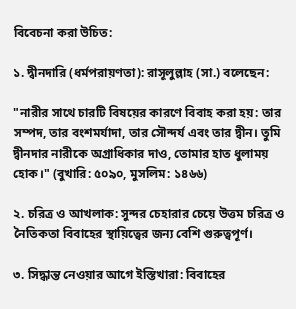বিবেচনা করা উচিত:

১. দ্বীনদারি (ধর্মপরায়ণতা): রাসূলুল্লাহ (সা.) বলেছেন:

"নারীর সাথে চারটি বিষয়ের কারণে বিবাহ করা হয়: তার সম্পদ, তার বংশমর্যাদা, তার সৌন্দর্য এবং তার দ্বীন। তুমি দ্বীনদার নারীকে অগ্রাধিকার দাও, তোমার হাত ধুলাময় হোক।" (বুখারি: ৫০৯০, মুসলিম: ১৪৬৬)

২. চরিত্র ও আখলাক: সুন্দর চেহারার চেয়ে উত্তম চরিত্র ও নৈতিকতা বিবাহের স্থায়িত্বের জন্য বেশি গুরুত্বপূর্ণ।

৩. সিদ্ধান্ত নেওয়ার আগে ইস্তিখারা: বিবাহের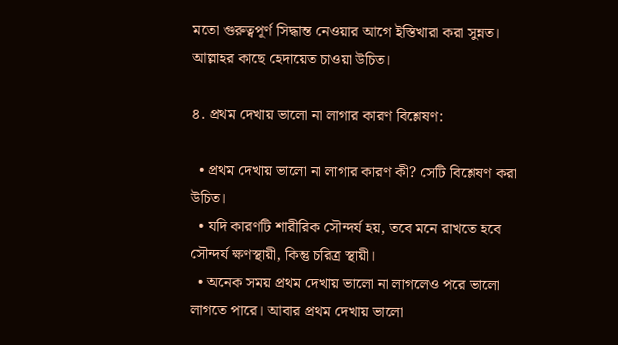মতো গুরুত্বপূর্ণ সিদ্ধান্ত নেওয়ার আগে ইস্তিখারা করা সুন্নত। আল্লাহর কাছে হেদায়েত চাওয়া উচিত।

৪. প্রথম দেখায় ভালো না লাগার কারণ বিশ্লেষণ:

  • প্রথম দেখায় ভালো না লাগার কারণ কী? সেটি বিশ্লেষণ করা উচিত।
  • যদি কারণটি শারীরিক সৌন্দর্য হয়, তবে মনে রাখতে হবে সৌন্দর্য ক্ষণস্থায়ী, কিন্তু চরিত্র স্থায়ী।
  • অনেক সময় প্রথম দেখায় ভালো না লাগলেও পরে ভালো লাগতে পারে। আবার প্রথম দেখায় ভালো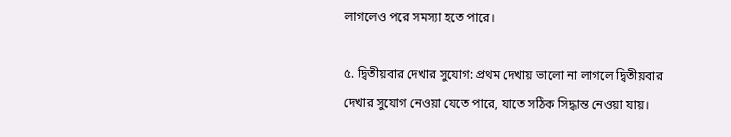লাগলেও পরে সমস্যা হতে পারে।

৫. দ্বিতীয়বার দেখার সুযোগ: প্রথম দেখায় ভালো না লাগলে দ্বিতীয়বার দেখার সুযোগ নেওয়া যেতে পারে, যাতে সঠিক সিদ্ধান্ত নেওয়া যায়।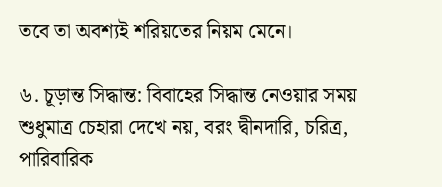তবে তা অবশ্যই শরিয়তের নিয়ম মেনে।

৬. চূড়ান্ত সিদ্ধান্ত: বিবাহের সিদ্ধান্ত নেওয়ার সময় শুধুমাত্র চেহারা দেখে নয়, বরং দ্বীনদারি, চরিত্র, পারিবারিক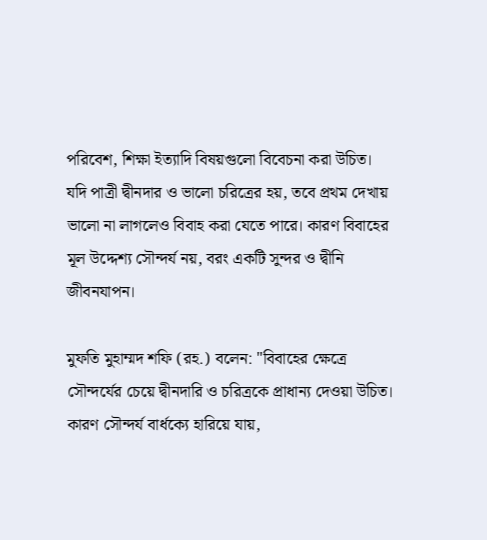পরিবেশ, শিক্ষা ইত্যাদি বিষয়গুলো বিবেচনা করা উচিত। যদি পাত্রী দ্বীনদার ও ভালো চরিত্রের হয়, তবে প্রথম দেখায় ভালো না লাগলেও বিবাহ করা যেতে পারে। কারণ বিবাহের মূল উদ্দেশ্য সৌন্দর্য নয়, বরং একটি সুন্দর ও দ্বীনি জীবনযাপন।

মুফতি মুহাম্মদ শফি (রহ.) বলেন: "বিবাহের ক্ষেত্রে সৌন্দর্যের চেয়ে দ্বীনদারি ও চরিত্রকে প্রাধান্য দেওয়া উচিত। কারণ সৌন্দর্য বার্ধক্যে হারিয়ে যায়,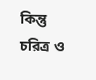কিন্তু চরিত্র ও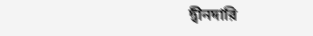দ্বীনদারি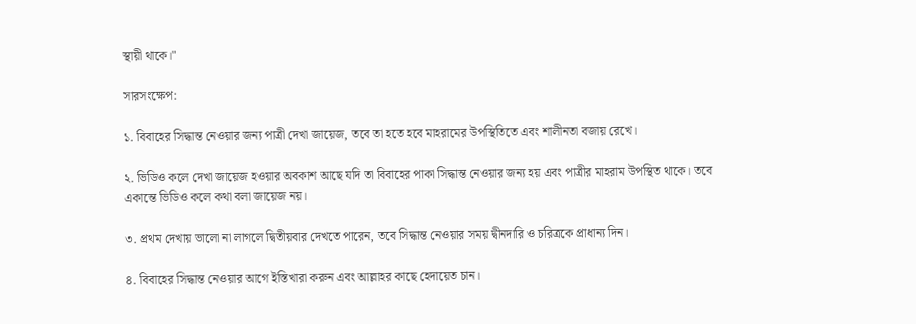স্থায়ী থাকে।"

সারসংক্ষেপ:

১. বিবাহের সিদ্ধান্ত নেওয়ার জন্য পাত্রী দেখা জায়েজ, তবে তা হতে হবে মাহরামের উপস্থিতিতে এবং শালীনতা বজায় রেখে।

২. ভিডিও কলে দেখা জায়েজ হওয়ার অবকাশ আছে যদি তা বিবাহের পাকা সিদ্ধান্ত নেওয়ার জন্য হয় এবং পাত্রীর মাহরাম উপস্থিত থাকে। তবে একান্তে ভিডিও কলে কথা বলা জায়েজ নয়।

৩. প্রথম দেখায় ভালো না লাগলে দ্বিতীয়বার দেখতে পারেন, তবে সিদ্ধান্ত নেওয়ার সময় দ্বীনদারি ও চরিত্রকে প্রাধান্য দিন।

৪. বিবাহের সিদ্ধান্ত নেওয়ার আগে ইস্তিখারা করুন এবং আল্লাহর কাছে হেদায়েত চান।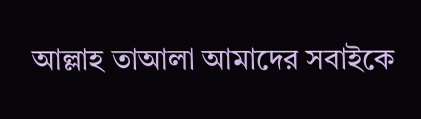আল্লাহ তাআলা আমাদের সবাইকে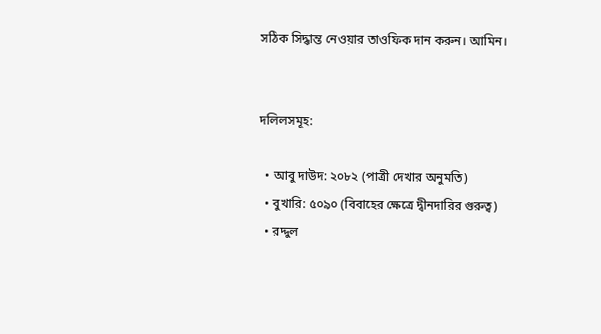সঠিক সিদ্ধান্ত নেওয়ার তাওফিক দান করুন। আমিন।


দলিলসমূহ:

  • আবু দাউদ: ২০৮২ (পাত্রী দেখার অনুমতি)
  • বুখারি: ৫০৯০ (বিবাহের ক্ষেত্রে দ্বীনদারির গুরুত্ব)
  • রদ্দুল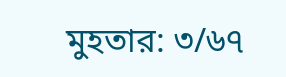মুহতার: ৩/৬৭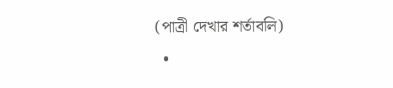(পাত্রী দেখার শর্তাবলি)
  •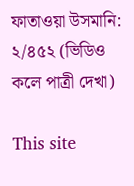ফাতাওয়া উসমানি: ২/৪৫২ (ভিডিও কলে পাত্রী দেখা)

This site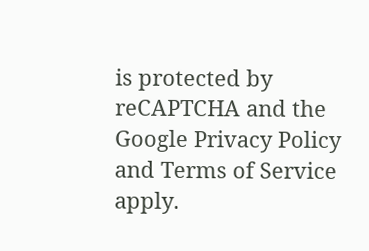is protected by reCAPTCHA and the Google Privacy Policy and Terms of Service apply.